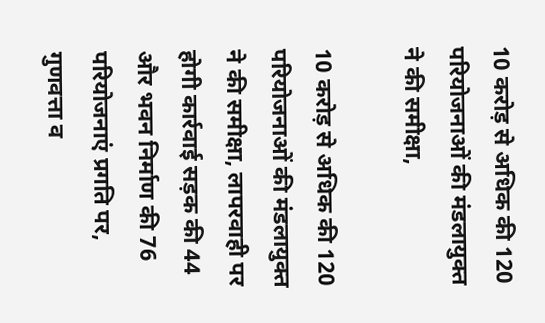10 करोड़ से अधिक की 120 परियोजनाओं की मंडलायुक्त ने की समीक्षा,

10 करोड़ से अधिक की 120 परियोजनाओं की मंडलायुक्त ने की समीक्षा, लापरवाही पर होगी कार्रवाई सड़क की 44 और भवन निर्माण की 76 परियोजनाएं प्रगति पर, गुणवत्ता व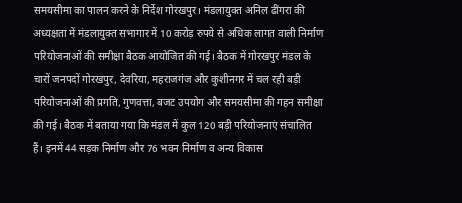समयसीमा का पालन करने के निर्देश गोरखपुर। मंडलायुक्त अनिल ढींगरा की अध्यक्षता में मंडलायुक्त सभागार में 10 करोड़ रुपये से अधिक लागत वाली निर्माण परियोजनाओं की समीक्षा बैठक आयोजित की गई। बैठक में गोरखपुर मंडल के चारों जनपदों गोरखपुर, देवरिया, महराजगंज और कुशीनगर में चल रही बड़ी परियोजनाओं की प्रगति, गुणवत्ता, बजट उपयोग और समयसीमा की गहन समीक्षा की गई। बैठक में बताया गया कि मंडल में कुल 120 बड़ी परियोजनाएं संचालित हैं। इनमें 44 सड़क निर्माण और 76 भवन निर्माण व अन्य विकास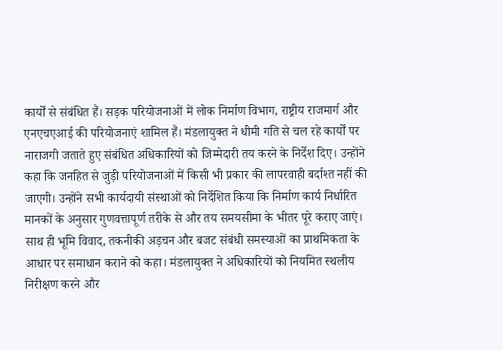कार्यों से संबंधित हैं। सड़क परियोजनाओं में लोक निर्माण विभाग, राष्ट्रीय राजमार्ग और एनएचएआई की परियोजनाएं शामिल हैं। मंडलायुक्त ने धीमी गति से चल रहे कार्यों पर नाराजगी जताते हुए संबंधित अधिकारियों को जिम्मेदारी तय करने के निर्देश दिए। उन्होंने कहा कि जनहित से जुड़ी परियोजनाओं में किसी भी प्रकार की लापरवाही बर्दाश्त नहीं की जाएगी। उन्होंने सभी कार्यदायी संस्थाओं को निर्देशित किया कि निर्माण कार्य निर्धारित मानकों के अनुसार गुणवत्तापूर्ण तरीके से और तय समयसीमा के भीतर पूरे कराए जाएं। साथ ही भूमि विवाद, तकनीकी अड़चन और बजट संबंधी समस्याओं का प्राथमिकता के आधार पर समाधान कराने को कहा। मंडलायुक्त ने अधिकारियों को नियमित स्थलीय निरीक्षण करने और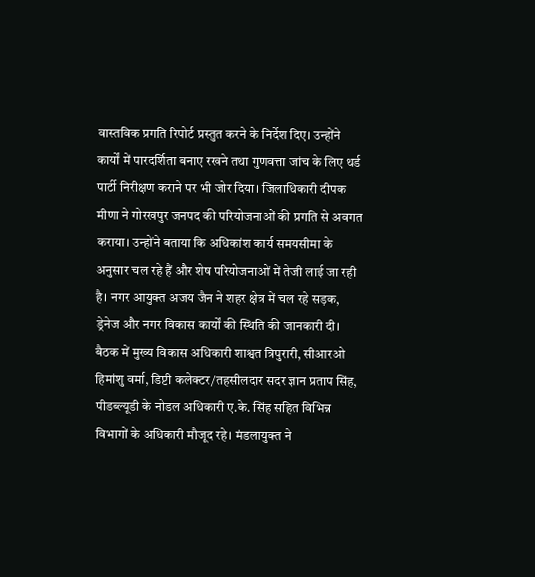वास्तविक प्रगति रिपोर्ट प्रस्तुत करने के निर्देश दिए। उन्होंने कार्यों में पारदर्शिता बनाए रखने तथा गुणवत्ता जांच के लिए थर्ड पार्टी निरीक्षण कराने पर भी जोर दिया। जिलाधिकारी दीपक मीणा ने गोरखपुर जनपद की परियोजनाओं की प्रगति से अवगत कराया। उन्होंने बताया कि अधिकांश कार्य समयसीमा के अनुसार चल रहे हैं और शेष परियोजनाओं में तेजी लाई जा रही है। नगर आयुक्त अजय जैन ने शहर क्षेत्र में चल रहे सड़क, ड्रेनेज और नगर विकास कार्यों की स्थिति की जानकारी दी। बैठक में मुख्य विकास अधिकारी शाश्वत त्रिपुरारी, सीआरओ हिमांशु वर्मा, डिप्टी कलेक्टर/तहसीलदार सदर ज्ञान प्रताप सिंह, पीडब्ल्यूडी के नोडल अधिकारी ए.के. सिंह सहित विभिन्न विभागों के अधिकारी मौजूद रहे। मंडलायुक्त ने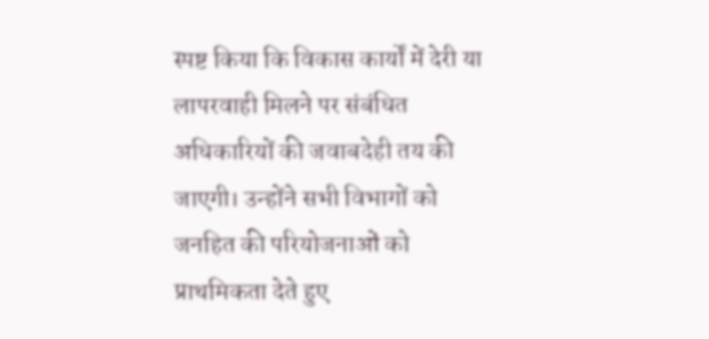स्पष्ट किया कि विकास कार्यों में देरी या लापरवाही मिलने पर संबंधित अधिकारियों की जवाबदेही तय की जाएगी। उन्होंने सभी विभागों को जनहित की परियोजनाओं को प्राथमिकता देते हुए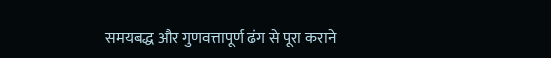समयबद्ध और गुणवत्तापूर्ण ढंग से पूरा कराने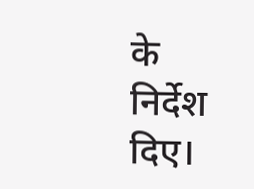के निर्देश दिए।